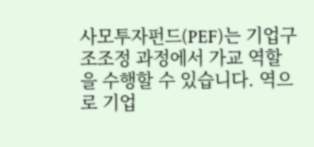사모투자펀드(PEF)는 기업구조조정 과정에서 가교 역할을 수행할 수 있습니다. 역으로 기업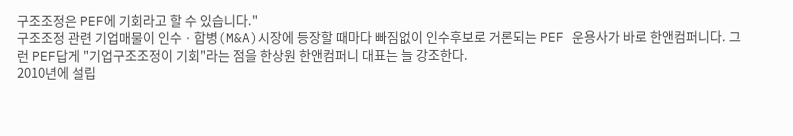구조조정은 PEF에 기회라고 할 수 있습니다."
구조조정 관련 기업매물이 인수ㆍ합병(M&A)시장에 등장할 때마다 빠짐없이 인수후보로 거론되는 PEF 운용사가 바로 한앤컴퍼니다. 그런 PEF답게 "기업구조조정이 기회"라는 점을 한상원 한앤컴퍼니 대표는 늘 강조한다.
2010년에 설립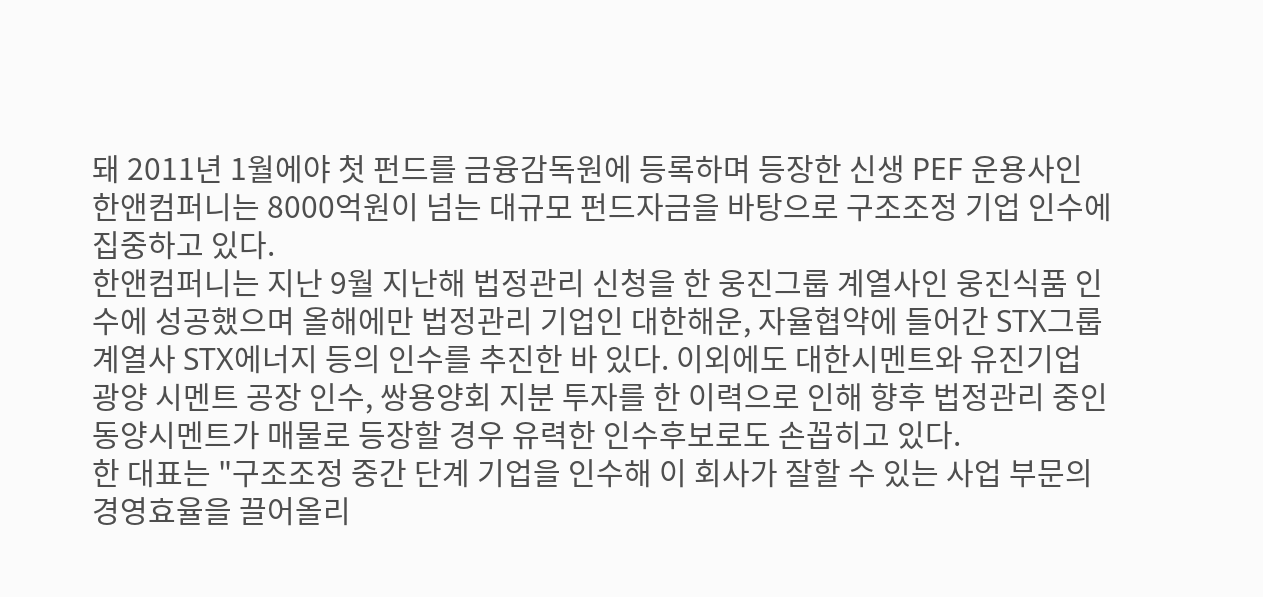돼 2011년 1월에야 첫 펀드를 금융감독원에 등록하며 등장한 신생 PEF 운용사인 한앤컴퍼니는 8000억원이 넘는 대규모 펀드자금을 바탕으로 구조조정 기업 인수에 집중하고 있다.
한앤컴퍼니는 지난 9월 지난해 법정관리 신청을 한 웅진그룹 계열사인 웅진식품 인수에 성공했으며 올해에만 법정관리 기업인 대한해운, 자율협약에 들어간 STX그룹 계열사 STX에너지 등의 인수를 추진한 바 있다. 이외에도 대한시멘트와 유진기업 광양 시멘트 공장 인수, 쌍용양회 지분 투자를 한 이력으로 인해 향후 법정관리 중인 동양시멘트가 매물로 등장할 경우 유력한 인수후보로도 손꼽히고 있다.
한 대표는 "구조조정 중간 단계 기업을 인수해 이 회사가 잘할 수 있는 사업 부문의 경영효율을 끌어올리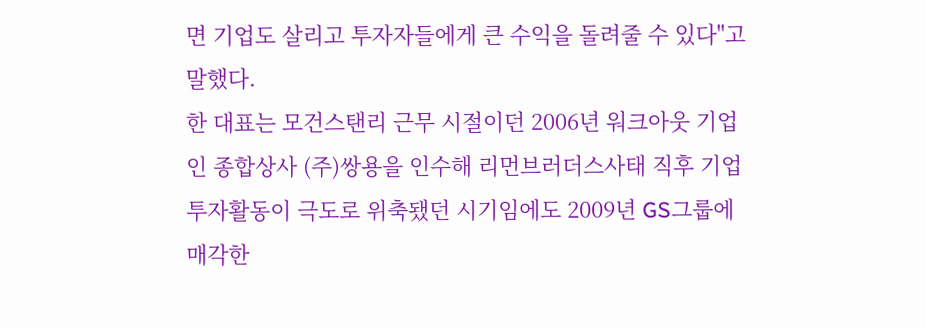면 기업도 살리고 투자자들에게 큰 수익을 돌려줄 수 있다"고 말했다.
한 대표는 모건스탠리 근무 시절이던 2006년 워크아웃 기업인 종합상사 (주)쌍용을 인수해 리먼브러더스사태 직후 기업투자활동이 극도로 위축됐던 시기임에도 2009년 GS그룹에 매각한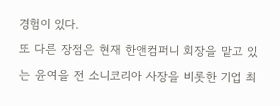경험이 있다.
또 다른 장점은 현재 한앤컴퍼니 회장을 맡고 있는 윤여을 전 소니코리아 사장을 비롯한 기업 최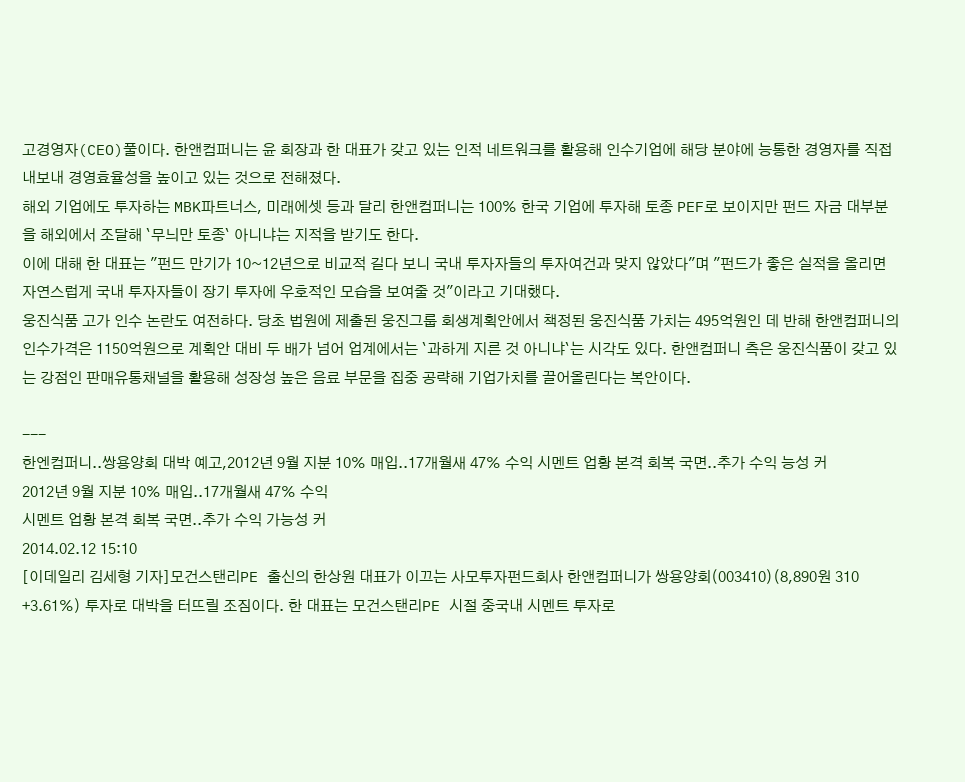고경영자(CEO)풀이다. 한앤컴퍼니는 윤 회장과 한 대표가 갖고 있는 인적 네트워크를 활용해 인수기업에 해당 분야에 능통한 경영자를 직접 내보내 경영효율성을 높이고 있는 것으로 전해졌다.
해외 기업에도 투자하는 MBK파트너스, 미래에셋 등과 달리 한앤컴퍼니는 100% 한국 기업에 투자해 토종 PEF로 보이지만 펀드 자금 대부분을 해외에서 조달해 `무늬만 토종` 아니냐는 지적을 받기도 한다.
이에 대해 한 대표는 "펀드 만기가 10~12년으로 비교적 길다 보니 국내 투자자들의 투자여건과 맞지 않았다"며 "펀드가 좋은 실적을 올리면 자연스럽게 국내 투자자들이 장기 투자에 우호적인 모습을 보여줄 것"이라고 기대했다.
웅진식품 고가 인수 논란도 여전하다. 당초 법원에 제출된 웅진그룹 회생계획안에서 책정된 웅진식품 가치는 495억원인 데 반해 한앤컴퍼니의 인수가격은 1150억원으로 계획안 대비 두 배가 넘어 업계에서는 `과하게 지른 것 아니냐`는 시각도 있다. 한앤컴퍼니 측은 웅진식품이 갖고 있는 강점인 판매유통채널을 활용해 성장성 높은 음료 부문을 집중 공략해 기업가치를 끌어올린다는 복안이다.

---
한엔컴퍼니..쌍용양회 대박 예고,2012년 9월 지분 10% 매입..17개월새 47% 수익 시멘트 업황 본격 회복 국면..추가 수익 능성 커
2012년 9월 지분 10% 매입..17개월새 47% 수익
시멘트 업황 본격 회복 국면..추가 수익 가능성 커
2014.02.12 15:10
[이데일리 김세형 기자]모건스탠리PE 출신의 한상원 대표가 이끄는 사모투자펀드회사 한앤컴퍼니가 쌍용양회(003410)(8,890원 310 +3.61%) 투자로 대박을 터뜨릴 조짐이다. 한 대표는 모건스탠리PE 시절 중국내 시멘트 투자로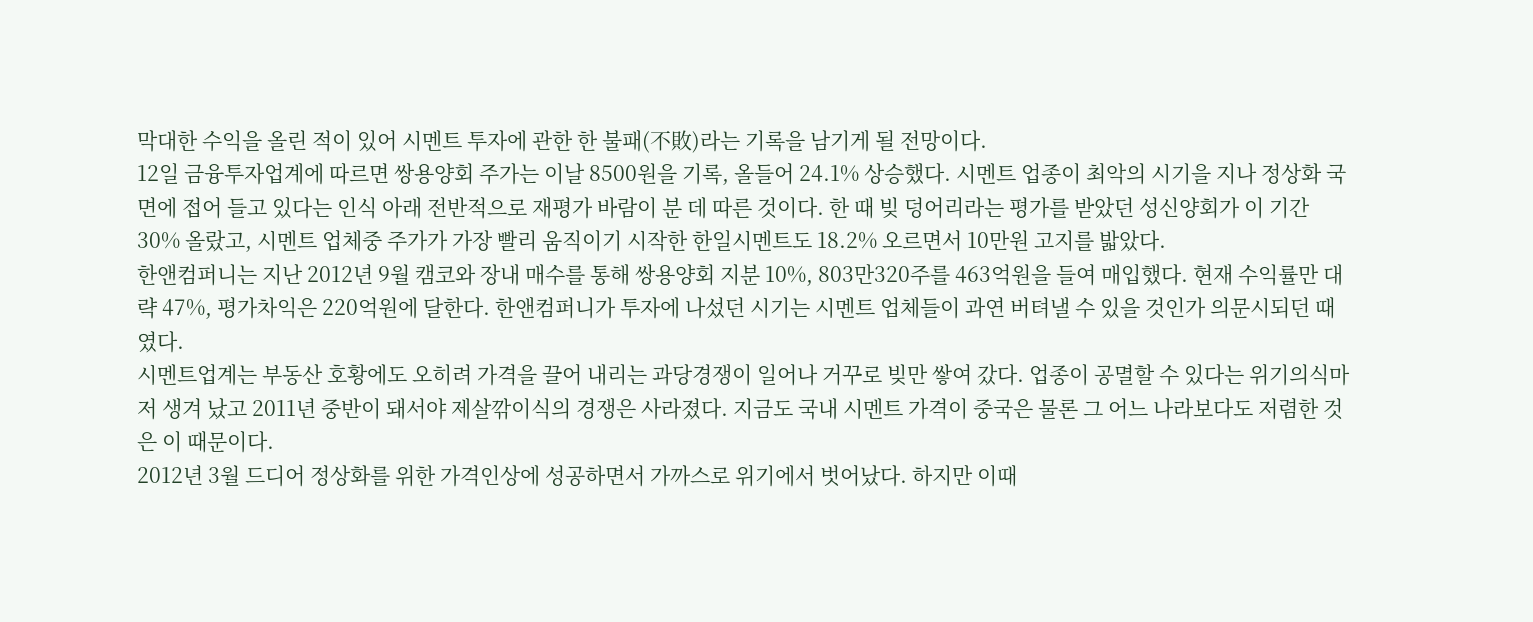막대한 수익을 올린 적이 있어 시멘트 투자에 관한 한 불패(不敗)라는 기록을 남기게 될 전망이다.
12일 금융투자업계에 따르면 쌍용양회 주가는 이날 8500원을 기록, 올들어 24.1% 상승했다. 시멘트 업종이 최악의 시기을 지나 정상화 국면에 접어 들고 있다는 인식 아래 전반적으로 재평가 바람이 분 데 따른 것이다. 한 때 빚 덩어리라는 평가를 받았던 성신양회가 이 기간 30% 올랐고, 시멘트 업체중 주가가 가장 빨리 움직이기 시작한 한일시멘트도 18.2% 오르면서 10만원 고지를 밟았다.
한앤컴퍼니는 지난 2012년 9월 캠코와 장내 매수를 통해 쌍용양회 지분 10%, 803만320주를 463억원을 들여 매입했다. 현재 수익률만 대략 47%, 평가차익은 220억원에 달한다. 한앤컴퍼니가 투자에 나섰던 시기는 시멘트 업체들이 과연 버텨낼 수 있을 것인가 의문시되던 때였다.
시멘트업계는 부동산 호황에도 오히려 가격을 끌어 내리는 과당경쟁이 일어나 거꾸로 빚만 쌓여 갔다. 업종이 공멸할 수 있다는 위기의식마저 생겨 났고 2011년 중반이 돼서야 제살깎이식의 경쟁은 사라졌다. 지금도 국내 시멘트 가격이 중국은 물론 그 어느 나라보다도 저렴한 것은 이 때문이다.
2012년 3월 드디어 정상화를 위한 가격인상에 성공하면서 가까스로 위기에서 벗어났다. 하지만 이때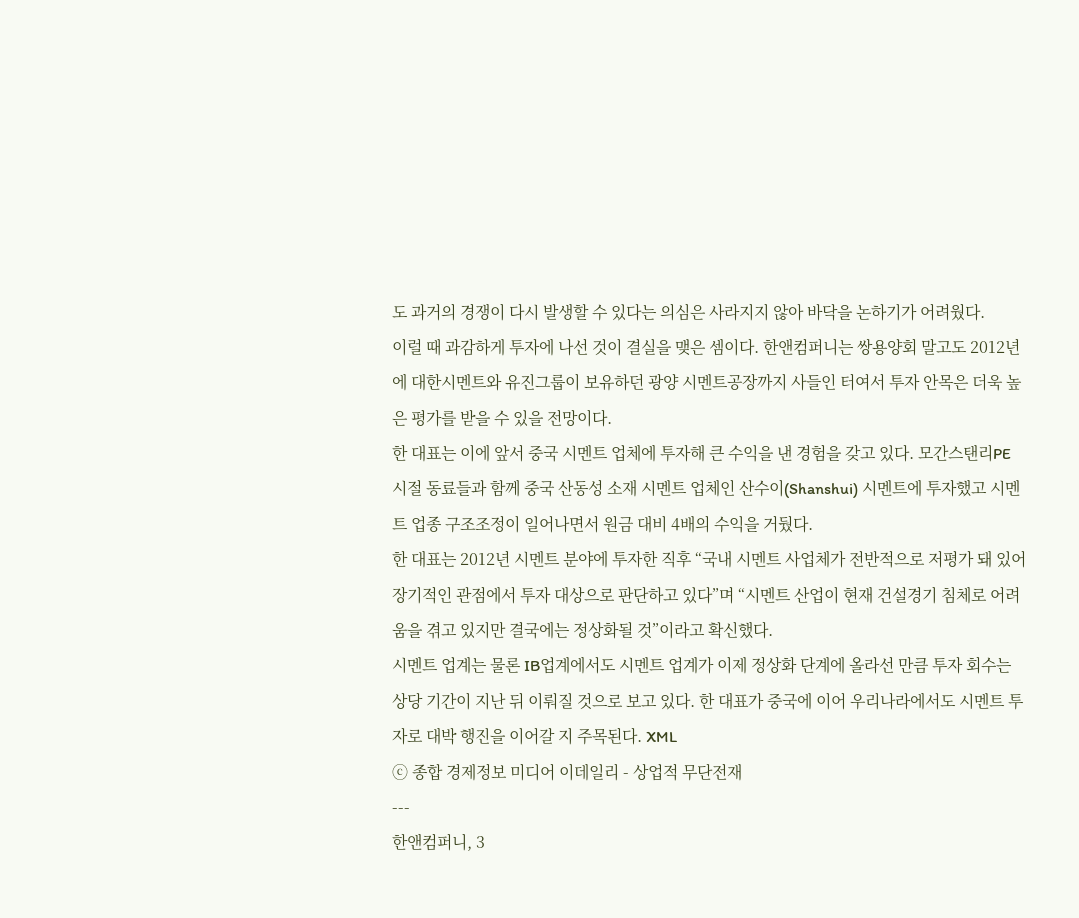도 과거의 경쟁이 다시 발생할 수 있다는 의심은 사라지지 않아 바닥을 논하기가 어려웠다.
이럴 때 과감하게 투자에 나선 것이 결실을 맺은 셈이다. 한앤컴퍼니는 쌍용양회 말고도 2012년에 대한시멘트와 유진그룹이 보유하던 광양 시멘트공장까지 사들인 터여서 투자 안목은 더욱 높은 평가를 받을 수 있을 전망이다.
한 대표는 이에 앞서 중국 시멘트 업체에 투자해 큰 수익을 낸 경험을 갖고 있다. 모간스탠리PE 시절 동료들과 함께 중국 산동성 소재 시멘트 업체인 산수이(Shanshui) 시멘트에 투자했고 시멘트 업종 구조조정이 일어나면서 원금 대비 4배의 수익을 거뒀다.
한 대표는 2012년 시멘트 분야에 투자한 직후 “국내 시멘트 사업체가 전반적으로 저평가 돼 있어 장기적인 관점에서 투자 대상으로 판단하고 있다”며 “시멘트 산업이 현재 건설경기 침체로 어려움을 겪고 있지만 결국에는 정상화될 것”이라고 확신했다.
시멘트 업계는 물론 IB업계에서도 시멘트 업계가 이제 정상화 단계에 올라선 만큼 투자 회수는 상당 기간이 지난 뒤 이뤄질 것으로 보고 있다. 한 대표가 중국에 이어 우리나라에서도 시멘트 투자로 대박 행진을 이어갈 지 주목된다. XML
ⓒ 종합 경제정보 미디어 이데일리 - 상업적 무단전재
---
한앤컴퍼니, 3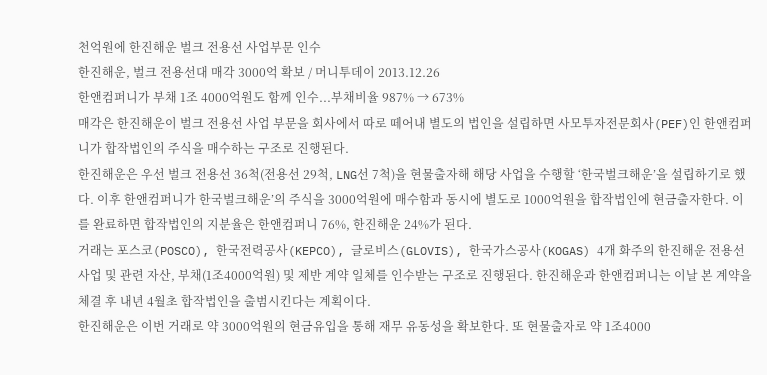천억원에 한진해운 벌크 전용선 사업부문 인수
한진해운, 벌크 전용선대 매각 3000억 확보 / 머니투데이 2013.12.26
한앤컴퍼니가 부채 1조 4000억원도 함께 인수...부채비율 987% → 673%
매각은 한진해운이 벌크 전용선 사업 부문을 회사에서 따로 떼어내 별도의 법인을 설립하면 사모투자전문회사(PEF)인 한앤컴퍼니가 합작법인의 주식을 매수하는 구조로 진행된다.
한진해운은 우선 벌크 전용선 36척(전용선 29척, LNG선 7척)을 현물출자해 해당 사업을 수행할 ‘한국벌크해운’을 설립하기로 했다. 이후 한앤컴퍼니가 한국벌크해운’의 주식을 3000억원에 매수함과 동시에 별도로 1000억원을 합작법인에 현금출자한다. 이를 완료하면 합작법인의 지분율은 한앤컴퍼니 76%, 한진해운 24%가 된다.
거래는 포스코(POSCO), 한국전력공사(KEPCO), 글로비스(GLOVIS), 한국가스공사(KOGAS) 4개 화주의 한진해운 전용선 사업 및 관련 자산, 부채(1조4000억원) 및 제반 계약 일체를 인수받는 구조로 진행된다. 한진해운과 한앤컴퍼니는 이날 본 계약을 체결 후 내년 4월초 합작법인을 출범시킨다는 계획이다.
한진해운은 이번 거래로 약 3000억원의 현금유입을 통해 재무 유동성을 확보한다. 또 현물출자로 약 1조4000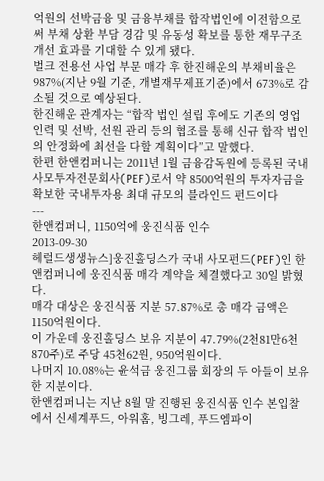억원의 선박금융 및 금융부채를 합작법인에 이전함으로써 부채 상환 부담 경감 및 유동성 확보를 통한 재무구조 개선 효과를 기대할 수 있게 됐다.
벌크 전용선 사업 부문 매각 후 한진해운의 부채비율은 987%(지난 9월 기준, 개별재무제표기준)에서 673%로 감소될 것으로 예상된다.
한진해운 관계자는 “합작 법인 설립 후에도 기존의 영업 인력 및 선박, 선원 관리 등의 협조를 통해 신규 합작 법인의 안정화에 최선을 다할 계획이다”고 말했다.
한편 한앤컴퍼니는 2011년 1월 금융감독원에 등록된 국내 사모투자전문회사(PEF)로서 약 8500억원의 투자자금을 확보한 국내투자용 최대 규모의 블라인드 펀드이다
---
한앤컴퍼니, 1150억에 웅진식품 인수
2013-09-30
헤럴드생생뉴스]웅진홀딩스가 국내 사모펀드(PEF)인 한앤컴퍼니에 웅진식품 매각 계약을 체결했다고 30일 밝혔다.
매각 대상은 웅진식품 지분 57.87%로 총 매각 금액은 1150억원이다.
이 가운데 웅진홀딩스 보유 지분이 47.79%(2천81만6천870주)로 주당 45천62원, 950억원이다.
나머지 10.08%는 윤석금 웅진그룹 회장의 두 아들이 보유한 지분이다.
한앤컴퍼니는 지난 8월 말 진행된 웅진식품 인수 본입찰에서 신세계푸드, 아워홈, 빙그레, 푸드엠파이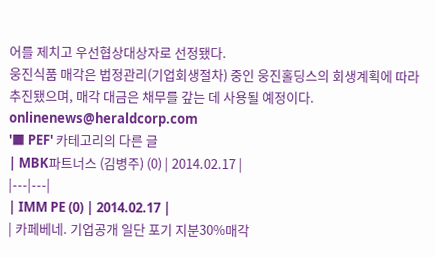어를 제치고 우선협상대상자로 선정됐다.
웅진식품 매각은 법정관리(기업회생절차) 중인 웅진홀딩스의 회생계획에 따라 추진됐으며, 매각 대금은 채무를 갚는 데 사용될 예정이다.
onlinenews@heraldcorp.com
'■ PEF' 카테고리의 다른 글
| MBK파트너스 (김병주) (0) | 2014.02.17 |
|---|---|
| IMM PE (0) | 2014.02.17 |
| 카페베네. 기업공개 일단 포기 지분30%매각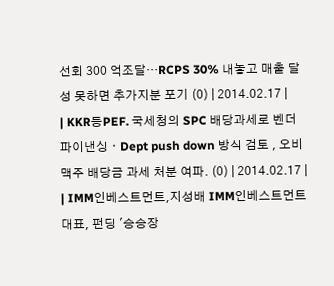선회 300 억조달…RCPS 30% 내놓고 매출 달성 못하면 추가지분 포기 (0) | 2014.02.17 |
| KKR등PEF. 국세청의 SPC 배당과세로 벤더파이낸싱ᆞDept push down 방식 검토 , 오비맥주 배당금 과세 처분 여파. (0) | 2014.02.17 |
| IMM인베스트먼트,지성배 IMM인베스트먼트 대표, 펀딩 '승승장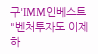구'IMM인베스트 "벤처투자도 이제 하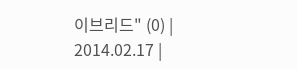이브리드" (0) | 2014.02.17 |